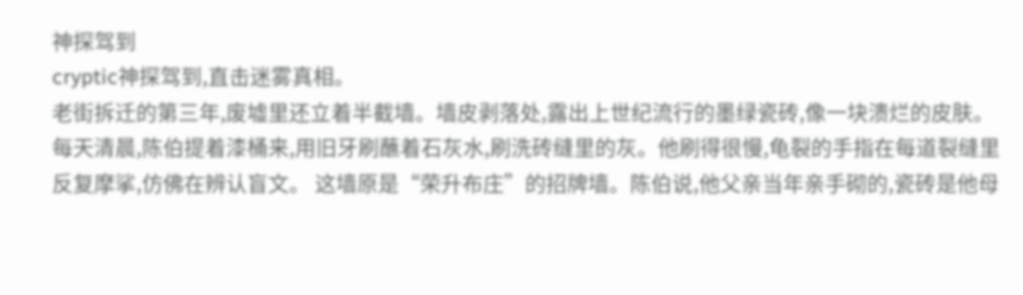神探驾到
cryptic神探驾到,直击迷雾真相。
老街拆迁的第三年,废墟里还立着半截墙。墙皮剥落处,露出上世纪流行的墨绿瓷砖,像一块溃烂的皮肤。每天清晨,陈伯提着漆桶来,用旧牙刷蘸着石灰水,刷洗砖缝里的灰。他刷得很慢,龟裂的手指在每道裂缝里反复摩挲,仿佛在辨认盲文。 这墙原是“荣升布庄”的招牌墙。陈伯说,他父亲当年亲手砌的,瓷砖是他母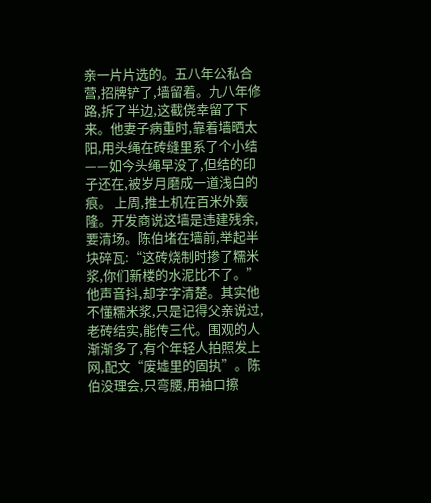亲一片片选的。五八年公私合营,招牌铲了,墙留着。九八年修路,拆了半边,这截侥幸留了下来。他妻子病重时,靠着墙晒太阳,用头绳在砖缝里系了个小结——如今头绳早没了,但结的印子还在,被岁月磨成一道浅白的痕。 上周,推土机在百米外轰隆。开发商说这墙是违建残余,要清场。陈伯堵在墙前,举起半块碎瓦:“这砖烧制时掺了糯米浆,你们新楼的水泥比不了。” 他声音抖,却字字清楚。其实他不懂糯米浆,只是记得父亲说过,老砖结实,能传三代。围观的人渐渐多了,有个年轻人拍照发上网,配文“废墟里的固执”。陈伯没理会,只弯腰,用袖口擦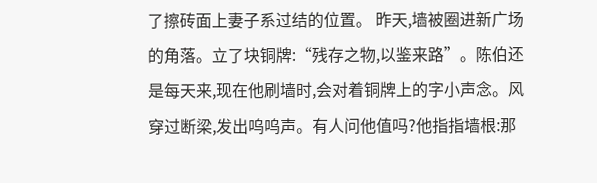了擦砖面上妻子系过结的位置。 昨天,墙被圈进新广场的角落。立了块铜牌:“残存之物,以鉴来路”。陈伯还是每天来,现在他刷墙时,会对着铜牌上的字小声念。风穿过断梁,发出呜呜声。有人问他值吗?他指指墙根:那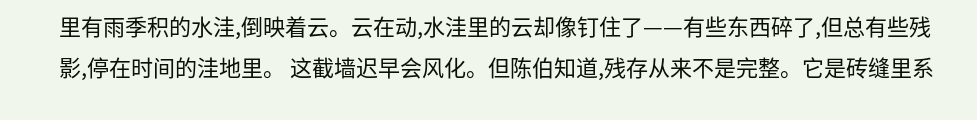里有雨季积的水洼,倒映着云。云在动,水洼里的云却像钉住了——有些东西碎了,但总有些残影,停在时间的洼地里。 这截墙迟早会风化。但陈伯知道,残存从来不是完整。它是砖缝里系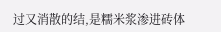过又消散的结,是糯米浆渗进砖体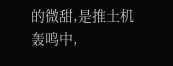的微甜,是推土机轰鸣中,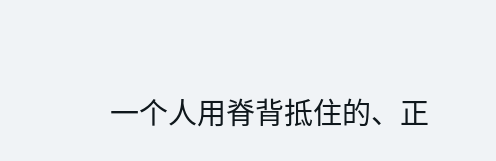一个人用脊背抵住的、正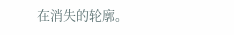在消失的轮廓。